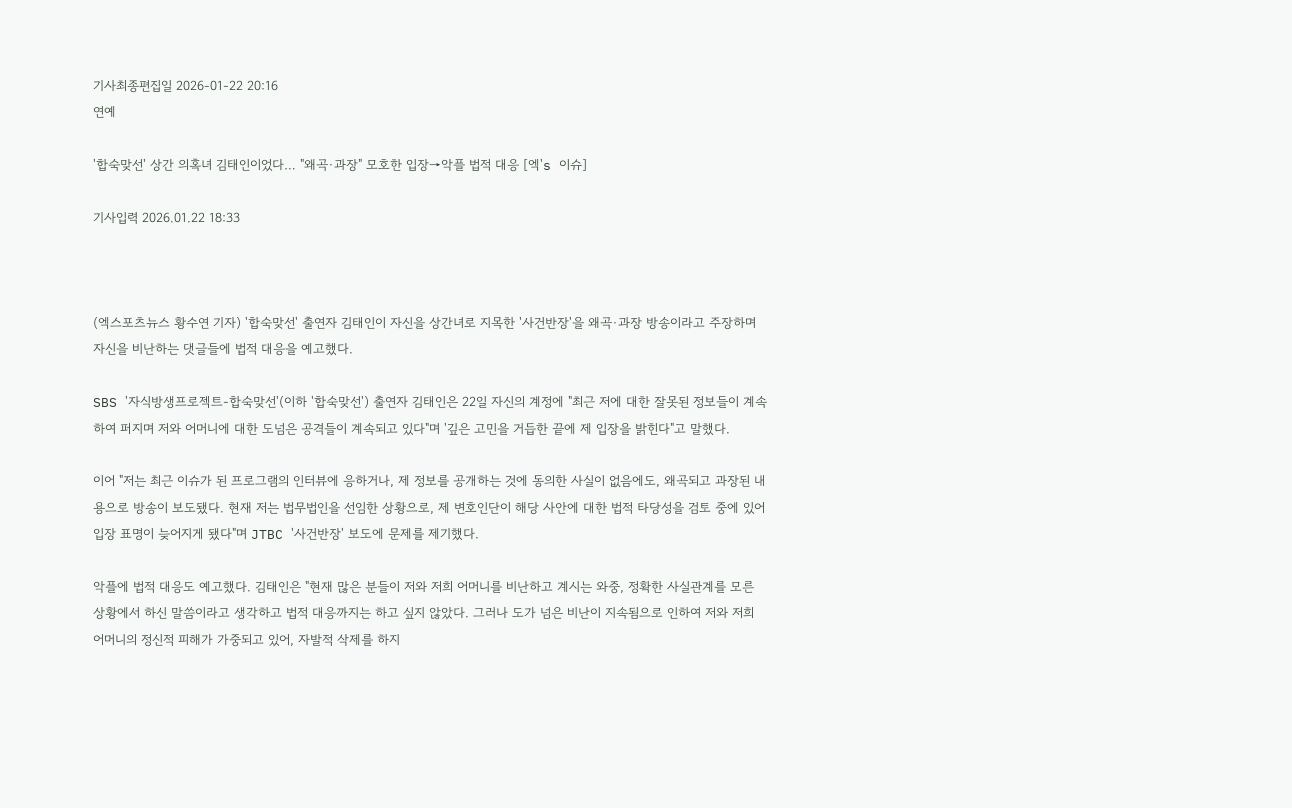기사최종편집일 2026-01-22 20:16
연예

'합숙맞선' 상간 의혹녀 김태인이었다… "왜곡·과장" 모호한 입장→악플 법적 대응 [엑's 이슈]

기사입력 2026.01.22 18:33



(엑스포츠뉴스 황수연 기자) '합숙맞선' 출연자 김태인이 자신을 상간녀로 지목한 '사건반장'을 왜곡·과장 방송이라고 주장하며 자신을 비난하는 댓글들에 법적 대응을 예고했다.

SBS '자식방생프로젝트-합숙맞선'(이하 '합숙맞선') 출연자 김태인은 22일 자신의 계정에 "최근 저에 대한 잘못된 정보들이 계속하여 퍼지며 저와 어머니에 대한 도넘은 공격들이 계속되고 있다"며 '깊은 고민을 거듭한 끝에 제 입장을 밝힌다"고 말했다.

이어 "저는 최근 이슈가 된 프로그램의 인터뷰에 응하거나, 제 정보를 공개하는 것에 동의한 사실이 없음에도, 왜곡되고 과장된 내용으로 방송이 보도됐다. 현재 저는 법무법인을 선임한 상황으로, 제 변호인단이 해당 사안에 대한 법적 타당성을 검토 중에 있어 입장 표명이 늦어지게 됐다"며 JTBC '사건반장' 보도에 문제를 제기했다.

악플에 법적 대응도 예고했다. 김태인은 "현재 많은 분들이 저와 저희 어머니를 비난하고 계시는 와중, 정확한 사실관계를 모른 상황에서 하신 말씀이라고 생각하고 법적 대응까지는 하고 싶지 않았다. 그러나 도가 넘은 비난이 지속됨으로 인하여 저와 저희 어머니의 정신적 피해가 가중되고 있어, 자발적 삭제를 하지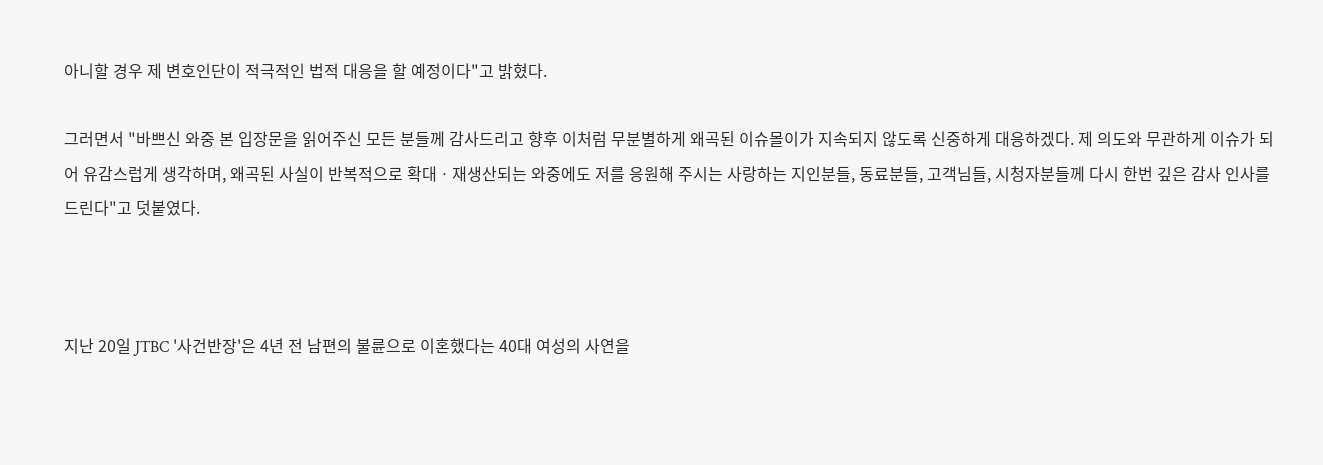아니할 경우 제 변호인단이 적극적인 법적 대응을 할 예정이다"고 밝혔다.

그러면서 "바쁘신 와중 본 입장문을 읽어주신 모든 분들께 감사드리고 향후 이처럼 무분별하게 왜곡된 이슈몰이가 지속되지 않도록 신중하게 대응하겠다. 제 의도와 무관하게 이슈가 되어 유감스럽게 생각하며, 왜곡된 사실이 반복적으로 확대ㆍ재생산되는 와중에도 저를 응원해 주시는 사랑하는 지인분들, 동료분들, 고객님들, 시청자분들께 다시 한번 깊은 감사 인사를 드린다"고 덧붙였다.



지난 20일 JTBC '사건반장'은 4년 전 남편의 불륜으로 이혼했다는 40대 여성의 사연을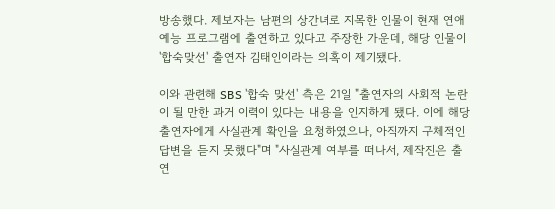방송했다. 제보자는 남편의 상간녀로 지목한 인물이 현재 연애 예능 프로그램에 출연하고 있다고 주장한 가운데, 해당 인물이 '합숙맞선' 출연자 김태인이라는 의혹이 제기됐다.

이와 관련해 SBS '합숙 맞선' 측은 21일 "출연자의 사회적 논란이 될 만한 과거 이력이 있다는 내용을 인지하게 됐다. 이에 해당 출연자에게 사실관계 확인을 요청하였으나, 아직까지 구체적인 답변을 듣지 못했다"며 "사실관계 여부를 떠나서, 제작진은 출연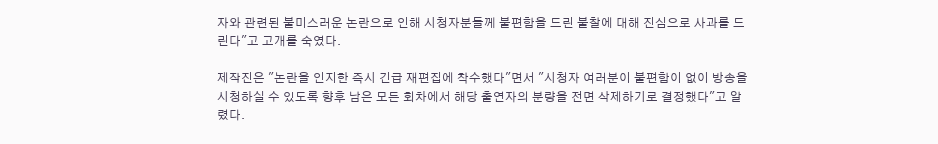자와 관련된 불미스러운 논란으로 인해 시청자분들께 불편함을 드린 불찰에 대해 진심으로 사과를 드린다"고 고개를 숙였다.

제작진은 "논란을 인지한 즉시 긴급 재편집에 착수했다"면서 "시청자 여러분이 불편함이 없이 방송을 시청하실 수 있도록 향후 남은 모든 회차에서 해당 출연자의 분량을 전면 삭제하기로 결정했다"고 알렸다.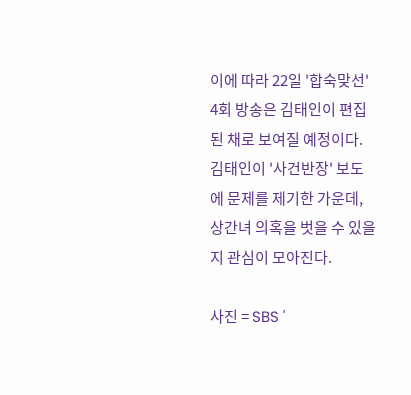이에 따라 22일 '합숙맞선' 4회 방송은 김태인이 편집된 채로 보여질 예정이다. 김태인이 '사건반장' 보도에 문제를 제기한 가운데, 상간녀 의혹을 벗을 수 있을지 관심이 모아진다.

사진 = SBS '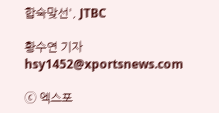합숙맞선', JTBC

황수연 기자 hsy1452@xportsnews.com

ⓒ 엑스포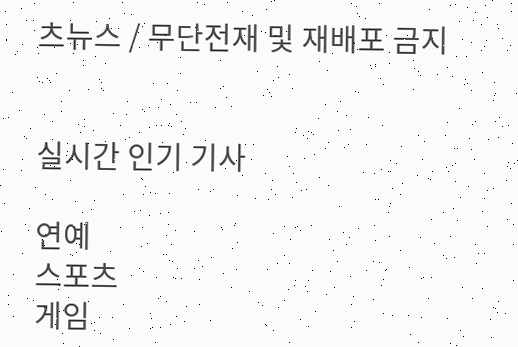츠뉴스 / 무단전재 및 재배포 금지


실시간 인기 기사

연예
스포츠
게임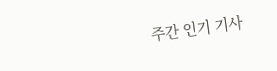주간 인기 기사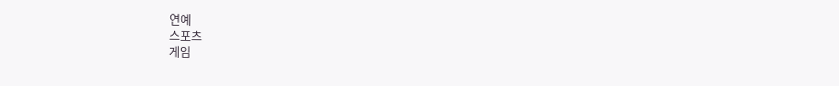연예
스포츠
게임